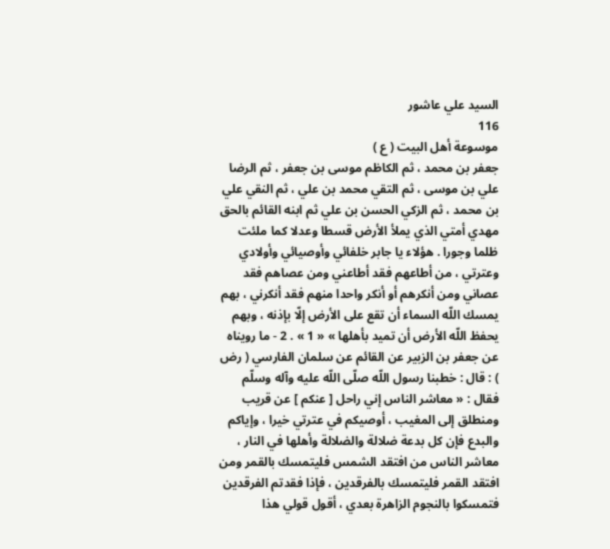السيد علي عاشور
116
موسوعة أهل البيت ( ع )
جعفر بن محمد ، ثم الكاظم موسى بن جعفر ، ثم الرضا علي بن موسى ، ثم التقي محمد بن علي ، ثم النقي علي بن محمد ، ثم الزكي الحسن بن علي ثم ابنه القائم بالحق مهدي أمتي الذي يملأ الأرض قسطا وعدلا كما ملئت ظلما وجورا . هؤلاء يا جابر خلفائي وأوصيائي وأولادي وعترتي ، من أطاعهم فقد أطاعني ومن عصاهم فقد عصاني ومن أنكرهم أو أنكر واحدا منهم فقد أنكرني ، بهم يمسك اللّه السماء أن تقع على الأرض إلّا بإذنه ، وبهم يحفظ اللّه الأرض أن تميد بأهلها » « 1 » . 2 - ما رويناه عن جعفر بن الزبير عن القائم عن سلمان الفارسي ( رض ) : قال : خطبنا رسول اللّه صلّى اللّه عليه وآله وسلّم فقال : « معاشر الناس إني راحل [ عنكم ] عن قريب ومنطلق إلى المغيب ، أوصيكم في عترتي خيرا ، وإياكم والبدع فإن كل بدعة ضلالة والضلالة وأهلها في النار ، معاشر الناس من افتقد الشمس فليتمسك بالقمر ومن افتقد القمر فليتمسك بالفرقدين ، فإذا فقدتم الفرقدين فتمسكوا بالنجوم الزاهرة بعدي ، أقول قولي هذا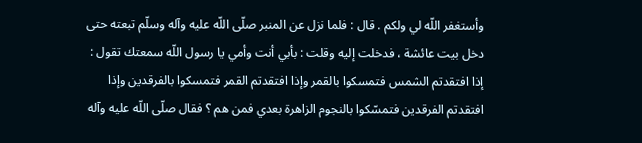وأستغفر اللّه لي ولكم . قال : فلما نزل عن المنبر صلّى اللّه عليه وآله وسلّم تبعته حتى دخل بيت عائشة ، فدخلت إليه وقلت : بأبي أنت وأمي يا رسول اللّه سمعتك تقول : إذا افتقدتم الشمس فتمسكوا بالقمر وإذا افتقدتم القمر فتمسكوا بالفرقدين وإذا افتقدتم الفرقدين فتمسّكوا بالنجوم الزاهرة بعدي فمن هم ؟ فقال صلّى اللّه عليه وآله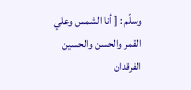وسلّم : [ أنا الشمس وعلي القمر والحسن والحسين الفرقدان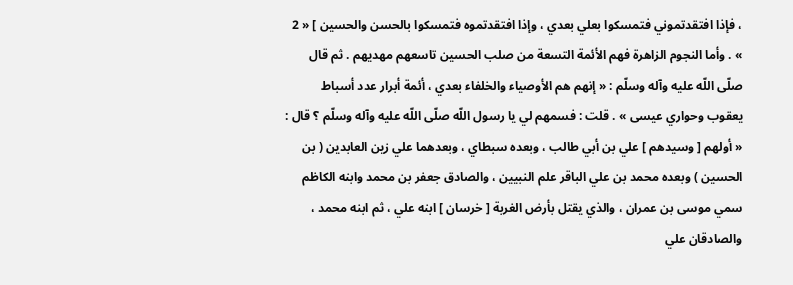، فإذا افتقدتموني فتمسكوا بعلي بعدي ، وإذا افتقدتموه فتمسكوا بالحسن والحسين ] « 2 » . وأما النجوم الزاهرة فهم الأئمة التسعة من صلب الحسين تاسعهم مهديهم . ثم قال صلّى اللّه عليه وآله وسلّم : « إنهم هم الأوصياء والخلفاء بعدي ، أئمة أبرار عدد أسباط يعقوب وحواري عيسى » . قلت : فسمهم لي يا رسول اللّه صلّى اللّه عليه وآله وسلّم ؟ قال : « أولهم [ وسيدهم ] علي بن أبي طالب ، وبعده سبطاي ، وبعدهما علي زين العابدين ( بن الحسين ) وبعده محمد بن علي الباقر علم النبيين ، والصادق جعفر بن محمد وابنه الكاظم سمي موسى بن عمران ، والذي يقتل بأرض الغربة [ خرسان ] ابنه علي ، ثم ابنه محمد ، والصادقان علي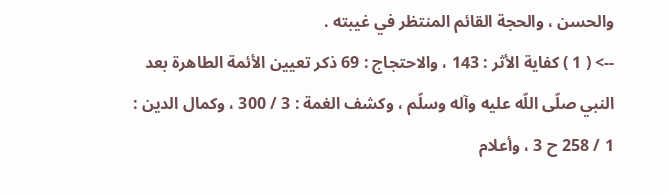والحسن ، والحجة القائم المنتظر في غيبته .
--> ( 1 ) كفاية الأثر : 143 ، والاحتجاج : 69 ذكر تعيين الأئمة الطاهرة بعد النبي صلّى اللّه عليه وآله وسلّم ، وكشف الغمة : 3 / 300 ، وكمال الدين : 1 / 258 ح 3 ، وأعلام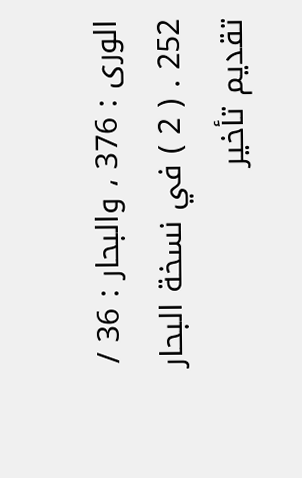الورى : 376 ، والبحار : 36 / 252 . ( 2 ) في نسخة البحار تقديم تأخير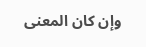وإن كان المعنى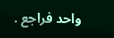واحد فراجع .